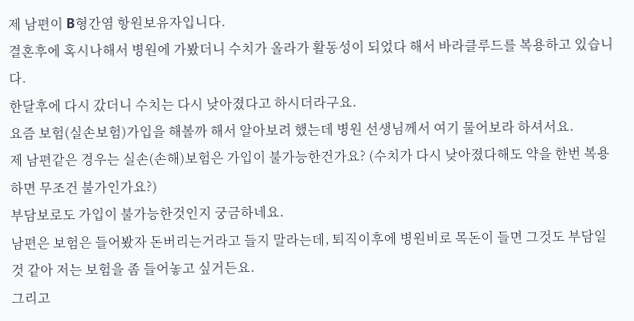제 남편이 B형간염 항원보유자입니다.
결혼후에 혹시나해서 병원에 가봤더니 수치가 올라가 활동성이 되었다 해서 바라클루드를 복용하고 있습니다.
한달후에 다시 갔더니 수치는 다시 낮아졌다고 하시더라구요.
요즘 보험(실손보험)가입을 해볼까 해서 알아보려 했는데 병원 선생님께서 여기 물어보라 하셔서요.
제 남편같은 경우는 실손(손해)보험은 가입이 불가능한건가요? (수치가 다시 낮아졌다해도 약을 한번 복용하면 무조건 불가인가요?)
부담보로도 가입이 불가능한것인지 궁금하네요.
남편은 보험은 들어봤자 돈버리는거라고 들지 말라는데, 퇴직이후에 병원비로 목돈이 들면 그것도 부담일것 같아 저는 보험을 좀 들어놓고 싶거든요.
그리고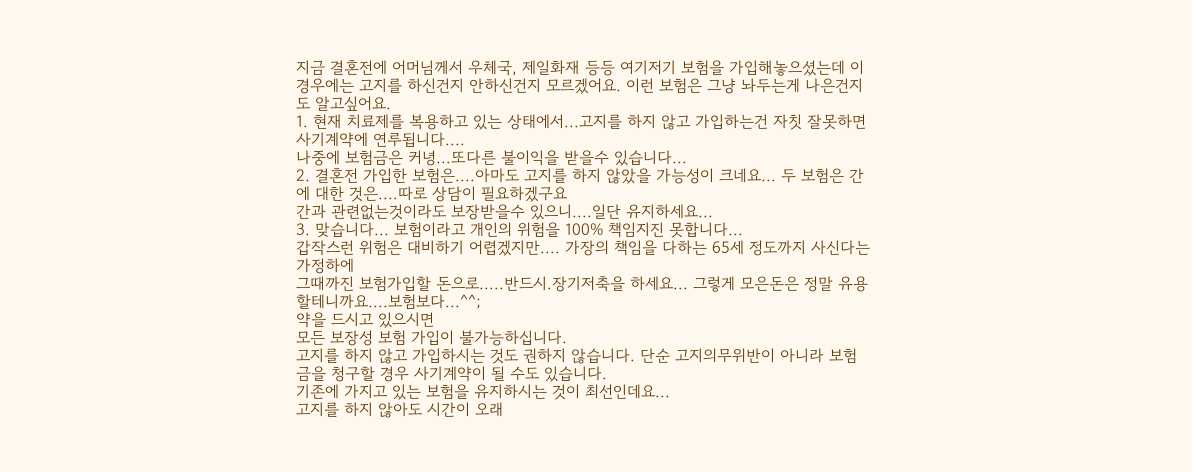지금 결혼전에 어머님께서 우체국, 제일화재 등등 여기저기 보험을 가입해놓으셨는데 이경우에는 고지를 하신건지 안하신건지 모르겠어요. 이런 보험은 그냥 놔두는게 나은건지도 알고싶어요.
1. 현재 치료제를 복용하고 있는 상태에서...고지를 하지 않고 가입하는건 자칫 잘못하면 사기계약에 연루됩니다....
나중에 보험금은 커녕...또다른 불이익을 받을수 있습니다...
2. 결혼전 가입한 보험은....아마도 고지를 하지 않았을 가능성이 크네요... 두 보험은 간에 대한 것은....따로 상담이 필요하겠구요
간과 관련없는것이라도 보장받을수 있으니....일단 유지하세요...
3. 맞습니다... 보험이라고 개인의 위험을 100% 책임지진 못합니다...
갑작스런 위험은 대비하기 어렵겠지만.... 가장의 책임을 다하는 65세 정도까지 사신다는 가정하에
그때까진 보험가입할 돈으로.....반드시.장기저축을 하세요... 그렇게 모은돈은 정말 유용할테니까요....보험보다...^^;
약을 드시고 있으시면
모든 보장성 보험 가입이 불가능하십니다.
고지를 하지 않고 가입하시는 것도 권하지 않습니다. 단순 고지의무위반이 아니라 보험금을 청구할 경우 사기계약이 될 수도 있습니다.
기존에 가지고 있는 보험을 유지하시는 것이 최선인데요...
고지를 하지 않아도 시간이 오래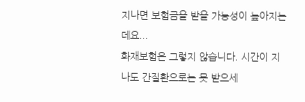지나면 보험금을 받을 가능성이 높아지는데요...
화재보험은 그렇지 않습니다. 시간이 지나도 간질환으로는 못 받으세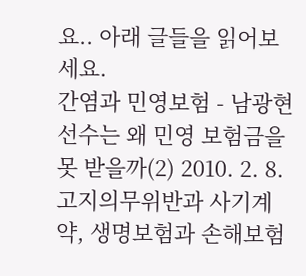요.. 아래 글들을 읽어보세요.
간염과 민영보험 - 남광현 선수는 왜 민영 보험금을 못 받을까(2) 2010. 2. 8.
고지의무위반과 사기계약, 생명보험과 손해보험